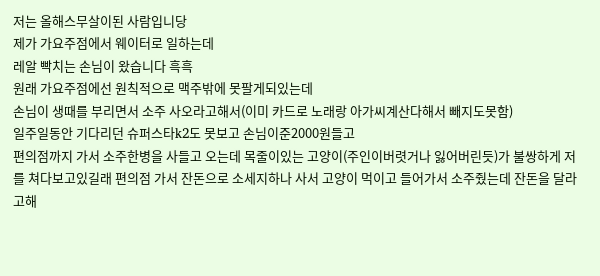저는 올해스무살이된 사람입니당
제가 가요주점에서 웨이터로 일하는데
레알 빡치는 손님이 왔습니다 흑흑
원래 가요주점에선 원칙적으로 맥주밖에 못팔게되있는데
손님이 생때를 부리면서 소주 사오라고해서(이미 카드로 노래랑 아가씨계산다해서 빼지도못함)
일주일동안 기다리던 슈퍼스타k2도 못보고 손님이준2000원들고
편의점까지 가서 소주한병을 사들고 오는데 목줄이있는 고양이(주인이버렷거나 잃어버린듯)가 불쌍하게 저를 쳐다보고있길래 편의점 가서 잔돈으로 소세지하나 사서 고양이 먹이고 들어가서 소주줬는데 잔돈을 달라고해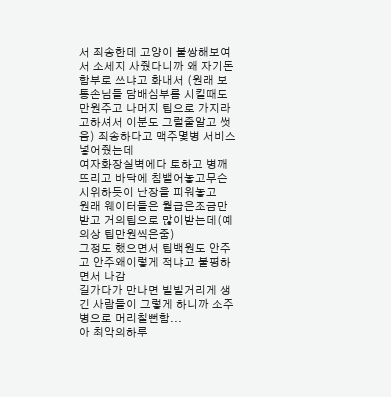서 죄송한데 고양이 불쌍해보여서 소세지 사줬다니까 왜 자기돈 함부로 쓰냐고 화내서 (원래 보통손님들 담배심부름 시킬때도 만원주고 나머지 팁으로 가지라고하셔서 이분도 그럴줄알고 썻음) 죄송하다고 맥주몇병 서비스 넣어줬는데
여자화장실벽에다 토하고 병깨뜨리고 바닥에 침뱉어놓고무슨 시위하듯이 난장을 피워놓고
원래 웨이터들은 월급은조금만 받고 거의팁으로 많이받는데(예의상 팁만원씩은줌)
그정도 했으면서 팁백원도 안주고 안주왜이렇게 적냐고 불평하면서 나감
길가다가 만나면 빌빌거리게 생긴 사람들이 그렇게 하니까 소주병으로 머리칠뻔함...
아 최악의하루